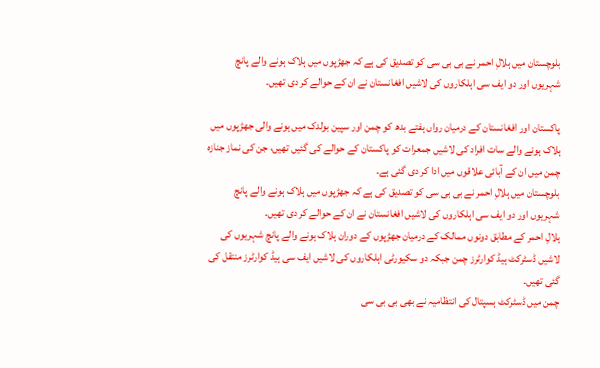بلوچستان میں ہلالِ احمر نے بی بی سی کو تصدیق کی ہے کہ جھڑپوں میں ہلاک ہونے والے پانچ شہریوں اور دو ایف سی اہلکاروں کی لاشیں افغانستان نے ان کے حوالے کر دی تھیں۔

پاکستان اور افغانستان کے درمیان رواں ہفتے بدھ کو چمن اور سپین بولدک میں ہونے والی جھڑپوں میں ہلاک ہونے والے سات افراد کی لاشیں جمعرات کو پاکستان کے حوالے کی گئیں تھیں، جن کی نماز جنازہ چمن میں ان کے آبائی علاقوں میں ادا کر دی گئی ہے۔
بلوچستان میں ہلالِ احمر نے بی بی سی کو تصدیق کی ہے کہ جھڑپوں میں ہلاک ہونے والے پانچ شہریوں اور دو ایف سی اہلکاروں کی لاشیں افغانستان نے ان کے حوالے کر دی تھیں۔
ہلالِ احمر کے مطابق دونوں ممالک کے درمیان جھڑپوں کے دوران ہلاک ہونے والے پانچ شہریوں کی لاشیں ڈسٹرکٹ ہیڈ کوارٹرز چمن جبکہ دو سکیورٹی اہلکاروں کی لاشیں ایف سی ہیڈ کوارٹرز منتقل کی گئی تھیں۔
چمن میں ڈسٹرکٹ ہسپتال کی انتظامیہ نے بھی بی بی سی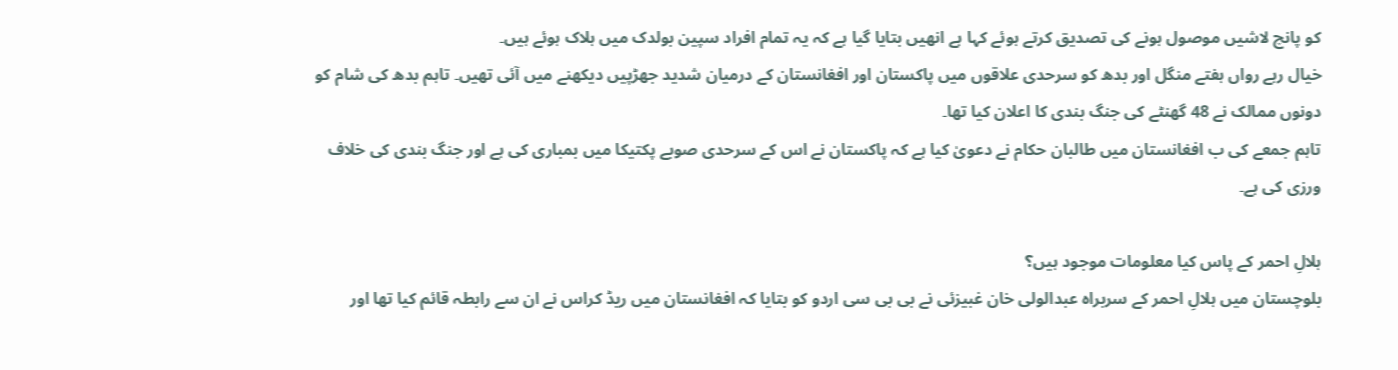کو پانچ لاشیں موصول ہونے کی تصدیق کرتے ہوئے کہا ہے انھیں بتایا گیا ہے کہ یہ تمام افراد سپین بولدک میں ہلاک ہوئے ہیں۔
خیال رہے رواں ہفتے منگل اور بدھ کو سرحدی علاقوں میں پاکستان اور افغانستان کے درمیان شدید جھڑپیں دیکھنے میں آئی تھیں۔ تاہم بدھ کی شام کو دونوں ممالک نے 48 گھنٹے کی جنگ بندی کا اعلان کیا تھا۔
تاہم جمعے کی ب افغانستان میں طالبان حکام نے دعویٰ کیا ہے کہ پاکستان نے اس کے سرحدی صوبے پکتیکا میں بمباری کی ہے اور جنگ بندی کی خلاف ورزی کی ہے۔

ہلالِ احمر کے پاس کیا معلومات موجود ہیں؟
بلوچستان میں ہلالِ احمر کے سربراہ عبدالولی خان غبیزئی نے بی بی سی اردو کو بتایا کہ افغانستان میں ریڈ کراس نے ان سے رابطہ قائم کیا تھا اور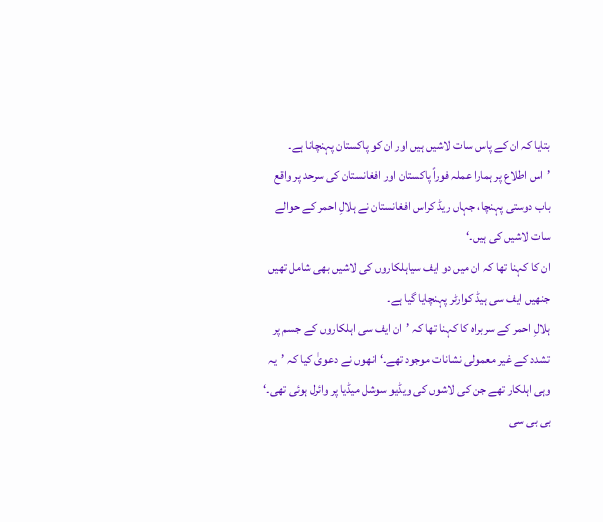بتایا کہ ان کے پاس سات لاشیں ہیں اور ان کو پاکستان پہنچانا ہے۔
’اس اطلاع پر ہمارا عملہ فوراً پاکستان اور افغانستان کی سرحد پر واقع باب دوستی پہنچا، جہاں ریڈ کراس افغانستان نے ہلالِ احمر کے حوالے سات لاشیں کی ہیں۔‘
ان کا کہنا تھا کہ ان میں دو ایف سیاہلکاروں کی لاشیں بھی شامل تھیں جنھیں ایف سی ہیڈ کوارٹر پہنچایا گیا ہے۔
ہلالِ احمر کے سربراہ کا کہنا تھا کہ ’ان ایف سی اہلکاروں کے جسم پر تشدد کے غیر معمولی نشانات موجود تھے۔‘ انھوں نے دعویٰ کیا کہ ’یہ وہی اہلکار تھے جن کی لاشوں کی ویڈیو سوشل میڈیا پر وائرل ہوئی تھی۔‘
بی بی سی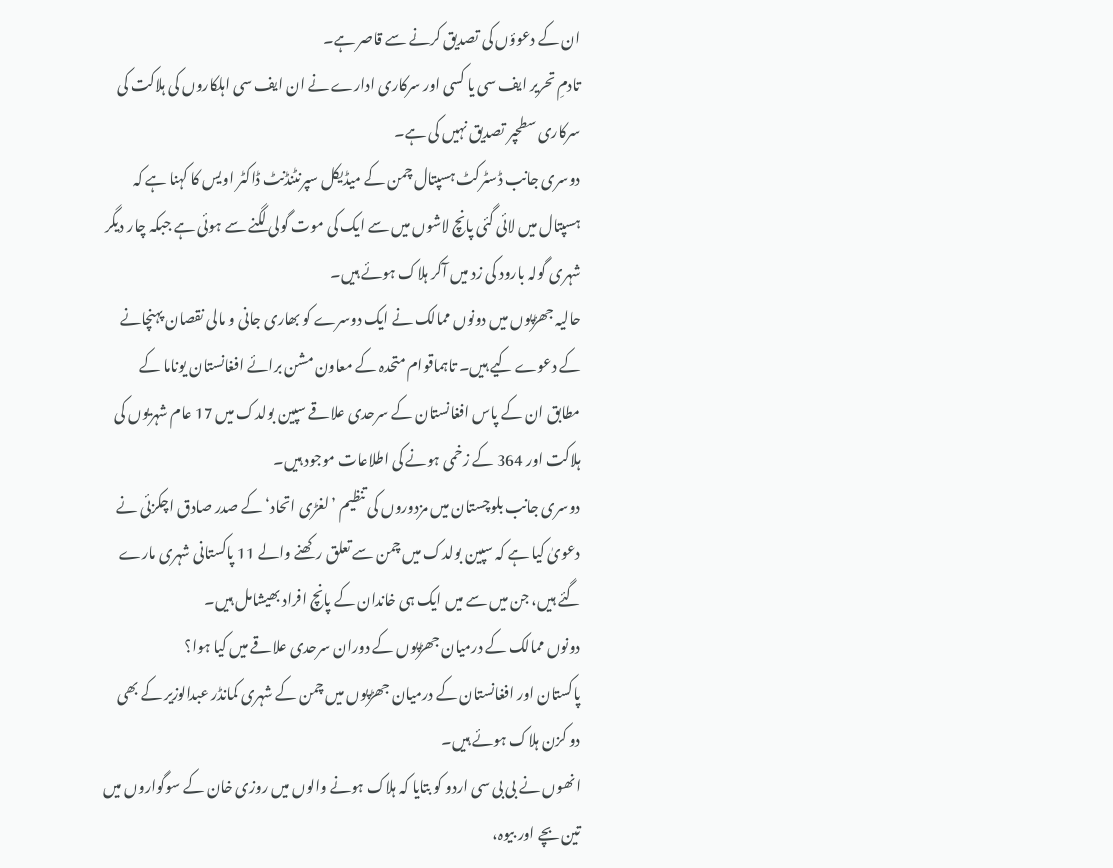ان کے دعوؤں کی تصدیق کرنے سے قاصر ہے۔
تادمِ تحریر ایف سی یا کسی اور سرکاری ادارے نے ان ایف سی اہلکاروں کی ہلاکت کی سرکاری سطحپر تصدیق نہیں کی ہے۔
دوسری جانب ڈسٹرکٹ ہسپتال چمن کے میڈیکل سپرنٹنڈنٹ ڈاکٹر اویس کا کہنا ہے کہ ہسپتال میں لائی گئی پانچ لاشوں میں سے ایک کی موت گولی لگنے سے ہوئی ہے جبکہ چار دیگر شہری گولہ بارود کی زد میں آکر ہلاک ہوئے ہیں۔
حالیہ جھڑپوں میں دونوں ممالک نے ایک دوسرے کو بھاری جانی و مالی نقصان پہنچانے کے دعوے کیے ہیں۔ تاہماقوام متحدہ کے معاون مشن برائے افغانستان یوناما کے مطابق ان کے پاس افغانستان کے سرحدی علاقے سپین بولدک میں 17 عام شہریوں کی ہلاکت اور 364 کے زخمی ہونے کی اطلاعات موجود ہیں۔
دوسری جانب بلوچستان میں مزدوروں کی تنظیم ’لغڑی اتحاد‘ کے صدر صادق اچکزئی نے دعویٰ کیا ہے کہ سپین بولدک میں چمن سے تعلق رکھنے والے 11 پاکستانی شہری مارے گئے ہیں، جن میں سے میں ایک ہی خاندان کے پانچ افراد بھیشامل ہیں۔
دونوں ممالک کے درمیان جھڑپوں کے دوران سرحدی علاقے میں کیا ہوا؟
پاکستان اور افغانستان کے درمیان جھڑپوں میں چمن کے شہری کمانڈر عبدالوزیر کے بھی دو کزن ہلاک ہوئے ہیں۔
انھوں نے بی بی سی اردو کو بتایا کہ ہلاک ہونے والوں میں روزی خان کے سوگواروں میں تین بچے اور بیوہ،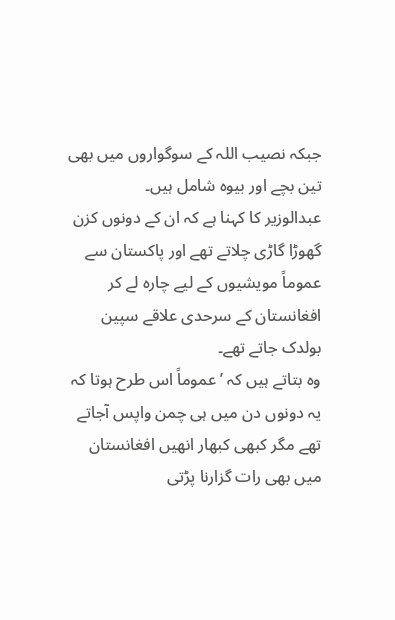جبکہ نصیب اللہ کے سوگواروں میں بھی تین بچے اور بیوہ شامل ہیں۔
عبدالوزیر کا کہنا ہے کہ ان کے دونوں کزن گھوڑا گاڑی چلاتے تھے اور پاکستان سے عموماً مویشیوں کے لیے چارہ لے کر افغانستان کے سرحدی علاقے سپین بولدک جاتے تھے۔
وہ بتاتے ہیں کہ ’عموماً اس طرح ہوتا کہ یہ دونوں دن میں ہی چمن واپس آجاتے تھے مگر کبھی کبھار انھیں افغانستان میں بھی رات گزارنا پڑتی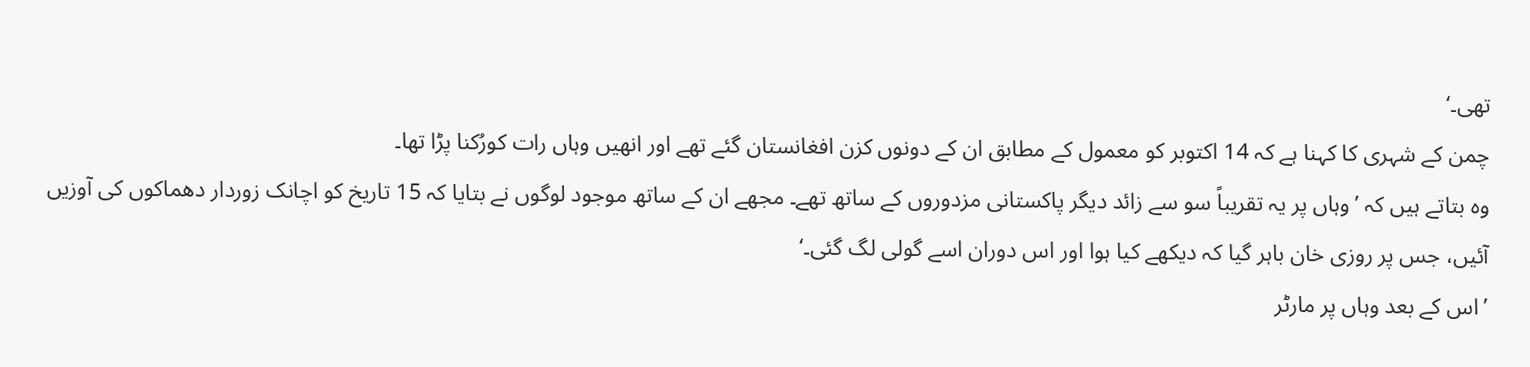تھی۔‘
چمن کے شہری کا کہنا ہے کہ 14 اکتوبر کو معمول کے مطابق ان کے دونوں کزن افغانستان گئے تھے اور انھیں وہاں رات کورُکنا پڑا تھا۔
وہ بتاتے ہیں کہ ’وہاں پر یہ تقریباً سو سے زائد دیگر پاکستانی مزدوروں کے ساتھ تھے۔ مجھے ان کے ساتھ موجود لوگوں نے بتایا کہ 15 تاریخ کو اچانک زوردار دھماکوں کی آوزیں آئیں، جس پر روزی خان باہر گیا کہ دیکھے کیا ہوا اور اس دوران اسے گولی لگ گئی۔‘
’اس کے بعد وہاں پر مارٹر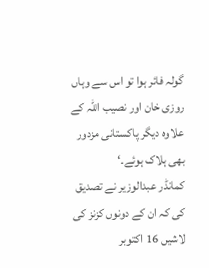گولہ فائر ہوا تو اس سے وہاں روزی خان اور نصیب اللہ کے علاوہ دیگر پاکستانی مزدور بھی ہلاک ہوئے۔‘
کمانڈر عبدالوزیر نے تصدیق کی کہ ان کے دونوں کزنز کی لاشیں 16 اکتوبر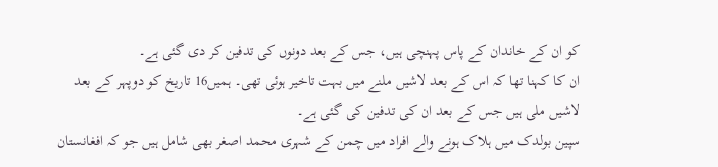کو ان کے خاندان کے پاس پہنچی ہیں، جس کے بعد دونوں کی تدفین کر دی گئی ہے۔
ان کا کہنا تھا کہ اس کے بعد لاشیں ملنے میں بہت تاخیر ہوئی تھی۔ ہمیں16 تاریخ کو دوپہر کے بعد لاشیں ملی ہیں جس کے بعد ان کی تدفین کی گئی ہے۔
سپین بولدک میں ہلاک ہونے والے افراد میں چمن کے شہری محمد اصغر بھی شامل ہیں جو کہ افغانستان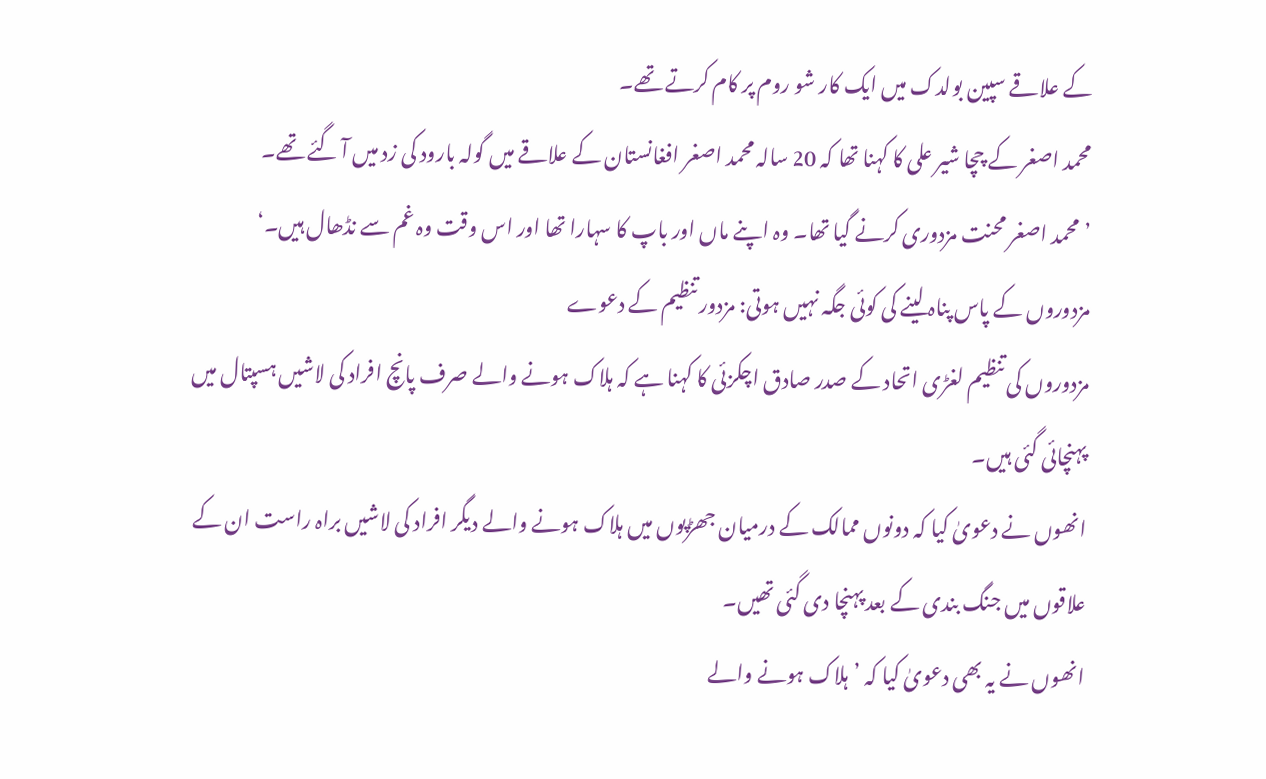کے علاقے سپین بولدک میں ایک کار شو روم پر کام کرتے تھے۔
محمد اصغر کے چچا شیر علی کا کہنا تھا کہ 20 سالہ محمد اصغر افغانستان کے علاقے میں گولہ بارود کی زد میں آ گئے تھے۔
’محمد اصغر محنت مزدوری کرنے گیا تھا۔ وہ اپنے ماں اور باپ کا سہارا تھا اور اس وقت وہ غم سے نڈھال ہیں۔‘
مزدوروں کے پاس پناہ لینے کی کوئی جگہ نہیں ہوتی: مزدور تنظیم کے دعوے
مزدوروں کی تنظیم لغڑی اتحاد کے صدر صادق اچکزئی کا کہنا ہے کہ ہلاک ہونے والے صرف پانچ افراد کی لاشیں ہسپتال میں پہنچائی گئی ہیں۔
انھوں نے دعویٰ کیا کہ دونوں ممالک کے درمیان جھڑپوں میں ہلاک ہونے والے دیگر افراد کی لاشیں براہ راست ان کے علاقوں میں جنگ بندی کے بعد پہنچا دی گئی تھیں۔
انھوں نے یہ بھی دعویٰ کیا کہ ’ہلاک ہونے والے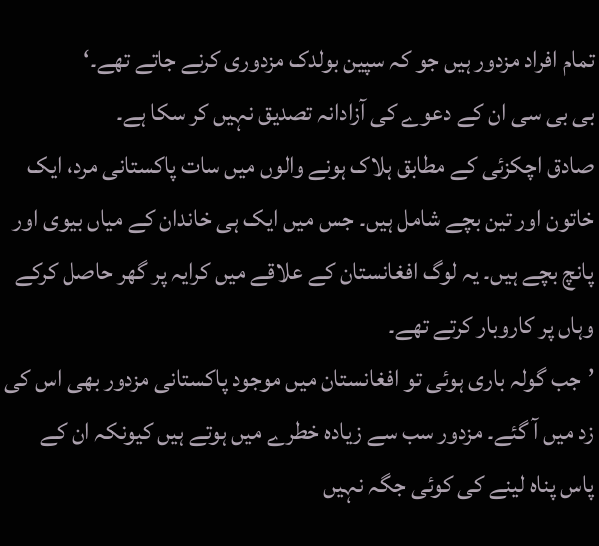تمام افراد مزدور ہیں جو کہ سپین بولدک مزدوری کرنے جاتے تھے۔‘
بی بی سی ان کے دعوے کی آزادانہ تصدیق نہیں کر سکا ہے۔
صادق اچکزئی کے مطابق ہلاک ہونے والوں میں سات پاکستانی مرد، ایک خاتون اور تین بچے شامل ہیں۔ جس میں ایک ہی خاندان کے میاں بیوی اور پانچ بچے ہیں۔ یہ لوگ افغانستان کے علاقے میں کرایہ پر گھر حاصل کرکے وہاں پر کاروبار کرتے تھے۔
’جب گولہ باری ہوئی تو افغانستان میں موجود پاکستانی مزدور بھی اس کی زد میں آ گئے۔ مزدور سب سے زیادہ خطرے میں ہوتے ہیں کیونکہ ان کے پاس پناہ لینے کی کوئی جگہ نہیں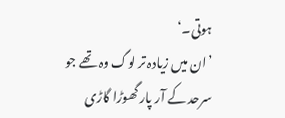ہوتی۔‘
’ان میں زیادہ تر لوگ وہ تھے جو سرحد کے آر پار گھوڑا گاڑی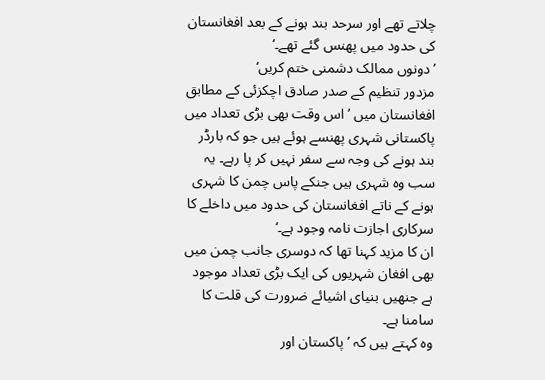چلاتے تھے اور سرحد بند ہونے کے بعد افغانستان کی حدود میں پھنس گئے تھے۔‘
’دونوں ممالک دشمنی ختم کریں‘
مزدور تنظیم کے صدر صادق اچکزئی کے مطابق افغانستان میں ’اس وقت بھی بڑی تعداد میں پاکستانی شہری پھنسے ہوئے ہیں جو کہ بارڈر بند ہونے کی وجہ سے سفر نہیں کر پا رہے۔ یہ سب وہ شہری ہیں جنکے پاس چمن کا شہری ہونے کے ناتے افغانستان کی حدود میں داخلے کا سرکاری اجازت نامہ وجود ہے۔‘
ان کا مزید کہنا تھا کہ دوسری جانب چمن میں بھی افغان شہریوں کی ایک بڑی تعداد موجود ہے جنھیں بنیای اشیائے ضرورت کی قلت کا سامنا ہے۔
وہ کہتے ہیں کہ ’پاکستان اور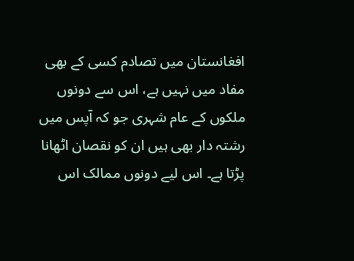افغانستان میں تصادم کسی کے بھی مفاد میں نہیں ہے، اس سے دونوں ملکوں کے عام شہری جو کہ آپس میں رشتہ دار بھی ہیں ان کو نقصان اٹھانا پڑتا ہے۔ اس لیے دونوں ممالک اس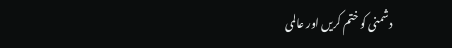دشمنی کو ختم کریں اور عالمی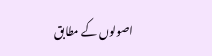اصولوں کے مطابق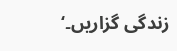زندگی گزاریں۔‘